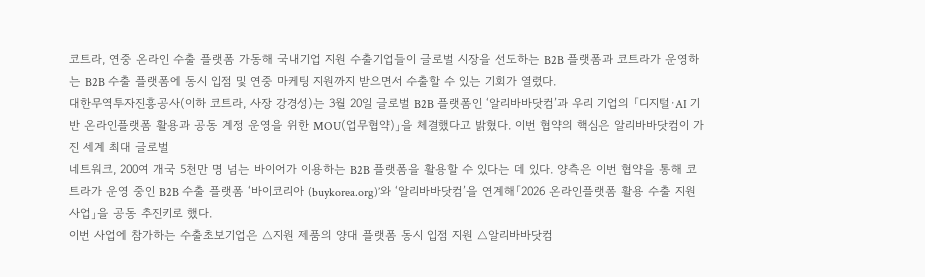코트라, 연중 온라인 수출 플랫폼 가동해 국내기업 지원 수출기업들이 글로벌 시장을 선도하는 B2B 플랫폼과 코트라가 운영하는 B2B 수출 플랫폼에 동시 입점 및 연중 마케팅 지원까지 받으면서 수출할 수 있는 기회가 열렸다.
대한무역투자진흥공사(이하 코트라, 사장 강경성)는 3월 20일 글로벌 B2B 플랫폼인 ‘알리바바닷컴’과 우리 기업의 「디지털·AI 기반 온라인플랫폼 활용과 공동 계정 운영을 위한 MOU(업무협약)」을 체결했다고 밝혔다. 이번 협약의 핵심은 알리바바닷컴이 가진 세계 최대 글로벌
네트워크, 200여 개국 5천만 명 넘는 바이어가 이용하는 B2B 플랫폼을 활용할 수 있다는 데 있다. 양측은 이번 협약을 통해 코트라가 운영 중인 B2B 수출 플랫폼 ‘바이코리아 (buykorea.org)’와 ‘알리바바닷컴’을 연계해「2026 온라인플랫폼 활용 수출 지원 사업」을 공동 추진키로 했다.
이번 사업에 참가하는 수출초보기업은 △지원 제품의 양대 플랫폼 동시 입점 지원 △알리바바닷컴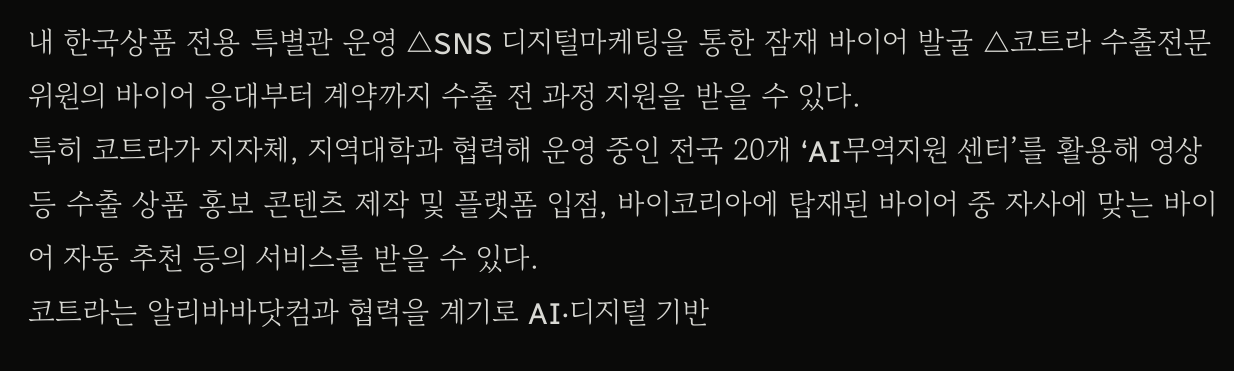내 한국상품 전용 특별관 운영 △SNS 디지털마케팅을 통한 잠재 바이어 발굴 △코트라 수출전문위원의 바이어 응대부터 계약까지 수출 전 과정 지원을 받을 수 있다.
특히 코트라가 지자체, 지역대학과 협력해 운영 중인 전국 20개 ‘AI무역지원 센터’를 활용해 영상 등 수출 상품 홍보 콘텐츠 제작 및 플랫폼 입점, 바이코리아에 탑재된 바이어 중 자사에 맞는 바이어 자동 추천 등의 서비스를 받을 수 있다.
코트라는 알리바바닷컴과 협력을 계기로 AI·디지털 기반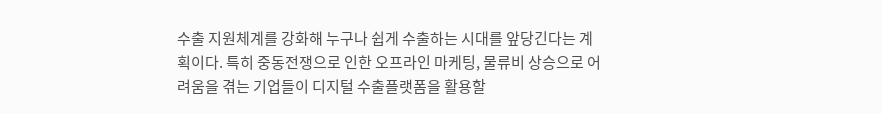수출 지원체계를 강화해 누구나 쉽게 수출하는 시대를 앞당긴다는 계획이다. 특히 중동전쟁으로 인한 오프라인 마케팅, 물류비 상승으로 어려움을 겪는 기업들이 디지털 수출플랫폼을 활용할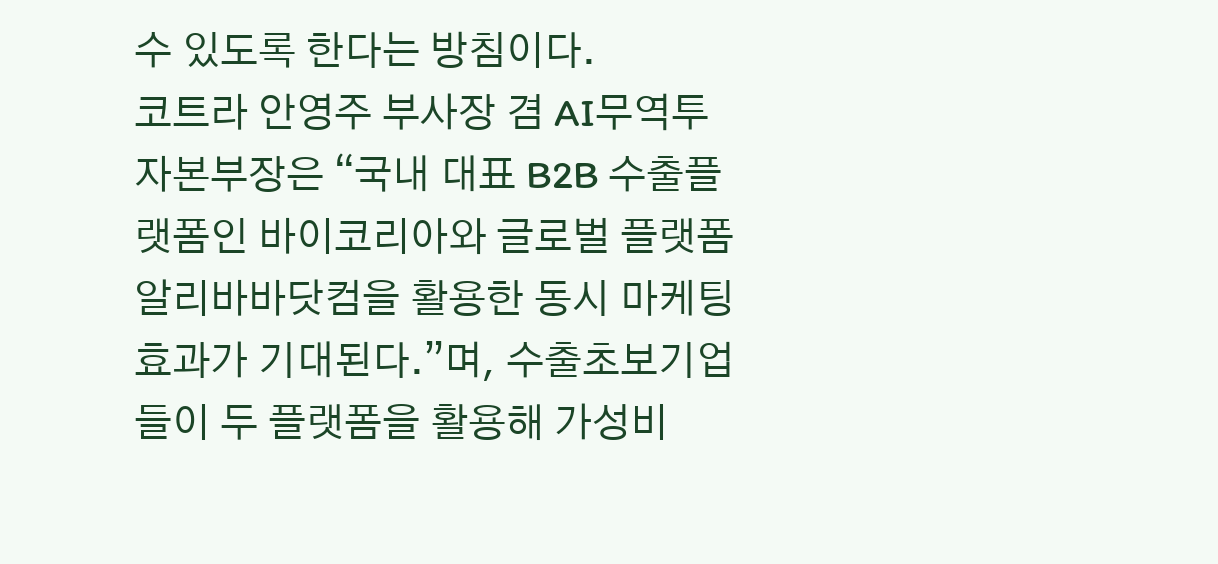수 있도록 한다는 방침이다.
코트라 안영주 부사장 겸 AI무역투자본부장은 “국내 대표 B2B 수출플랫폼인 바이코리아와 글로벌 플랫폼 알리바바닷컴을 활용한 동시 마케팅 효과가 기대된다.”며, 수출초보기업들이 두 플랫폼을 활용해 가성비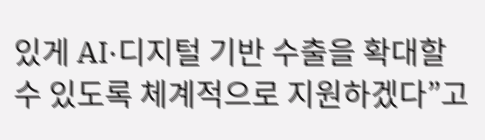있게 AI·디지털 기반 수출을 확대할 수 있도록 체계적으로 지원하겠다”고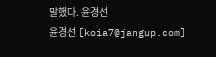말했다. 윤경선
윤경선 [koia7@jangup.com]